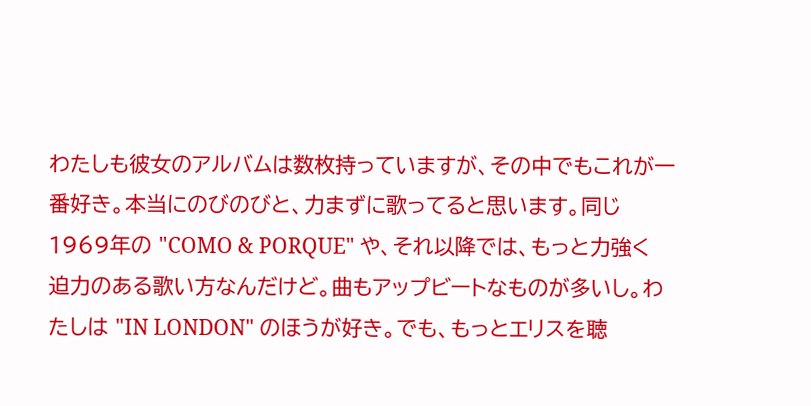わたしも彼女のアルバムは数枚持っていますが、その中でもこれが一番好き。本当にのびのびと、力まずに歌ってると思います。同じ1969年の "COMO & PORQUE" や、それ以降では、もっと力強く迫力のある歌い方なんだけど。曲もアップビートなものが多いし。わたしは "IN LONDON" のほうが好き。でも、もっとエリスを聴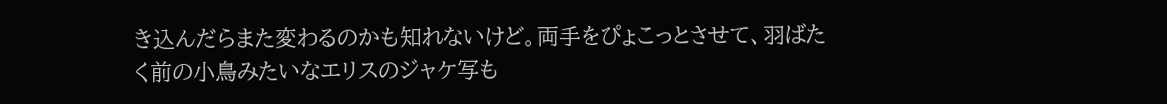き込んだらまた変わるのかも知れないけど。両手をぴょこっとさせて、羽ばたく前の小鳥みたいなエリスのジャケ写も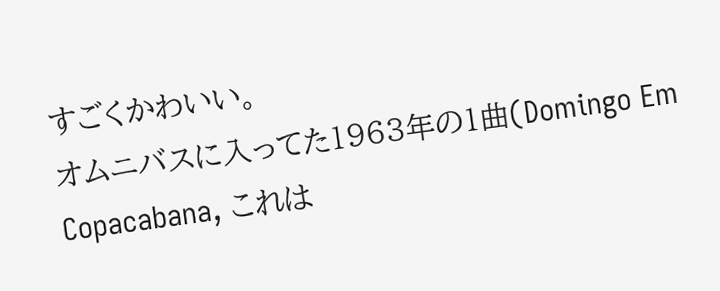すごくかわいい。
オムニバスに入ってた1963年の1曲(Domingo Em Copacabana, これは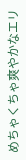めちゃくちゃ爽やかなエリ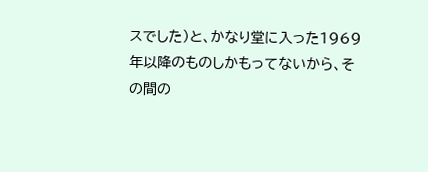スでした)と、かなり堂に入った1969年以降のものしかもってないから、その間の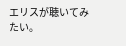エリスが聴いてみたい。